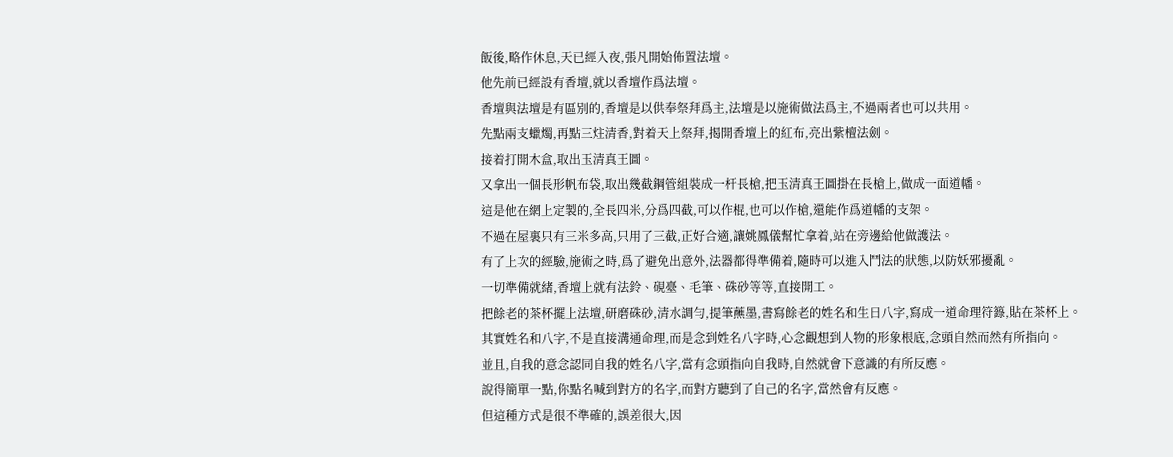飯後,略作休息,天已經入夜,張凡開始佈置法壇。
他先前已經設有香壇,就以香壇作爲法壇。
香壇與法壇是有區別的,香壇是以供奉祭拜爲主,法壇是以施術做法爲主,不過兩者也可以共用。
先點兩支蠟燭,再點三炷清香,對着天上祭拜,揭開香壇上的紅布,亮出紫檀法劍。
接着打開木盒,取出玉清真王圖。
又拿出一個長形帆布袋,取出幾截鋼管組裝成一杆長槍,把玉清真王圖掛在長槍上,做成一面道幡。
這是他在網上定製的,全長四米,分爲四截,可以作棍,也可以作槍,還能作爲道幡的支架。
不過在屋裏只有三米多高,只用了三截,正好合適,讓姚鳳儀幫忙拿着,站在旁邊給他做護法。
有了上次的經驗,施術之時,爲了避免出意外,法器都得準備着,隨時可以進入鬥法的狀態,以防妖邪擾亂。
一切準備就緒,香壇上就有法鈴、硯臺、毛筆、硃砂等等,直接開工。
把餘老的茶杯擺上法壇,研磨硃砂,清水調勻,提筆蘸墨,書寫餘老的姓名和生日八字,寫成一道命理符籙,貼在茶杯上。
其實姓名和八字,不是直接溝通命理,而是念到姓名八字時,心念觀想到人物的形象根底,念頭自然而然有所指向。
並且,自我的意念認同自我的姓名八字,當有念頭指向自我時,自然就會下意識的有所反應。
說得簡單一點,你點名喊到對方的名字,而對方聽到了自己的名字,當然會有反應。
但這種方式是很不準確的,誤差很大,因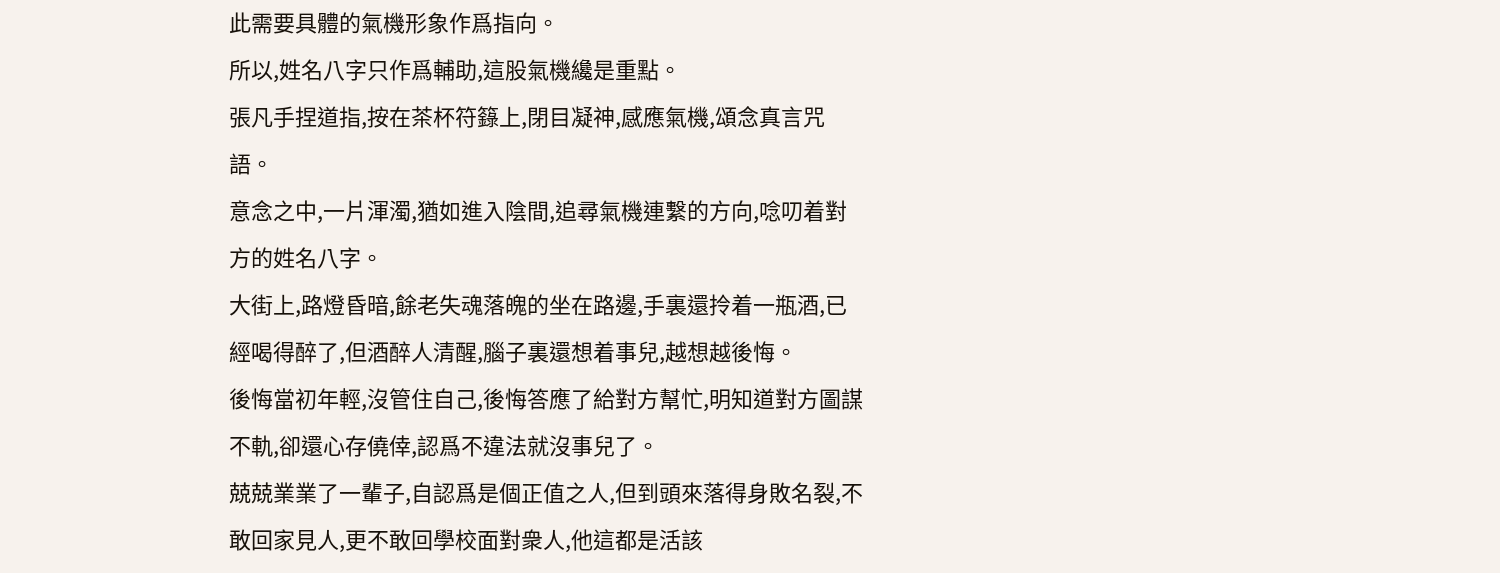此需要具體的氣機形象作爲指向。
所以,姓名八字只作爲輔助,這股氣機纔是重點。
張凡手捏道指,按在茶杯符籙上,閉目凝神,感應氣機,頌念真言咒語。
意念之中,一片渾濁,猶如進入陰間,追尋氣機連繫的方向,唸叨着對方的姓名八字。
大街上,路燈昏暗,餘老失魂落魄的坐在路邊,手裏還拎着一瓶酒,已經喝得醉了,但酒醉人清醒,腦子裏還想着事兒,越想越後悔。
後悔當初年輕,沒管住自己,後悔答應了給對方幫忙,明知道對方圖謀不軌,卻還心存僥倖,認爲不違法就沒事兒了。
兢兢業業了一輩子,自認爲是個正值之人,但到頭來落得身敗名裂,不敢回家見人,更不敢回學校面對衆人,他這都是活該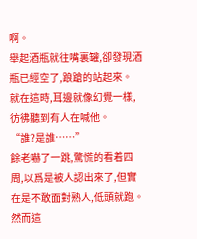啊。
舉起酒瓶就往嘴裏罐,卻發現酒瓶已經空了,踉蹌的站起來。
就在這時,耳邊就像幻覺一樣,彷彿聽到有人在喊他。
“誰?是誰……”
餘老嚇了一跳,驚慌的看着四周,以爲是被人認出來了,但實在是不敢面對熟人,低頭就跑。
然而這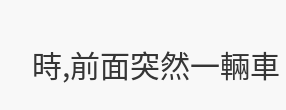時,前面突然一輛車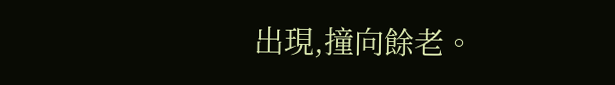出現,撞向餘老。